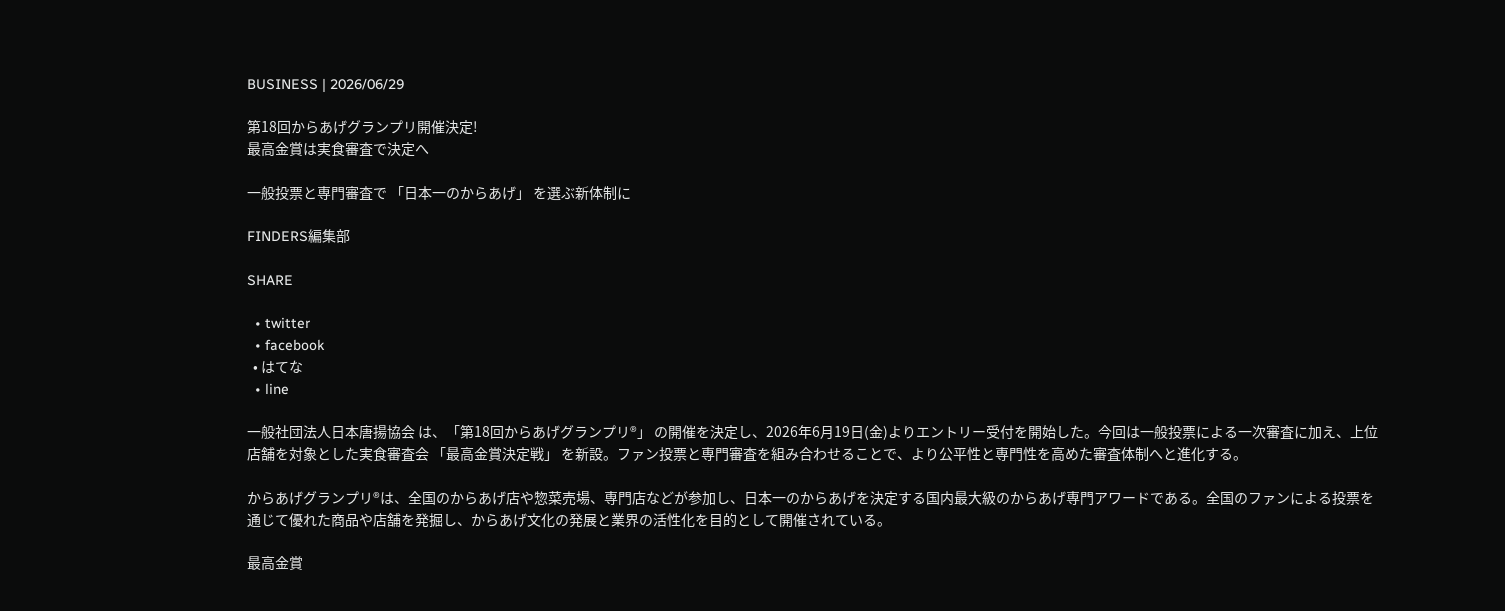BUSINESS | 2026/06/29

第18回からあげグランプリ開催決定!
最高金賞は実食審査で決定へ

一般投票と専門審査で 「日本一のからあげ」 を選ぶ新体制に

FINDERS編集部

SHARE

  • twitter
  • facebook
  • はてな
  • line

一般社団法人日本唐揚協会 は、「第18回からあげグランプリ®」 の開催を決定し、2026年6月19日(金)よりエントリー受付を開始した。今回は一般投票による一次審査に加え、上位店舗を対象とした実食審査会 「最高金賞決定戦」 を新設。ファン投票と専門審査を組み合わせることで、より公平性と専門性を高めた審査体制へと進化する。

からあげグランプリ®は、全国のからあげ店や惣菜売場、専門店などが参加し、日本一のからあげを決定する国内最大級のからあげ専門アワードである。全国のファンによる投票を通じて優れた商品や店舗を発掘し、からあげ文化の発展と業界の活性化を目的として開催されている。

最高金賞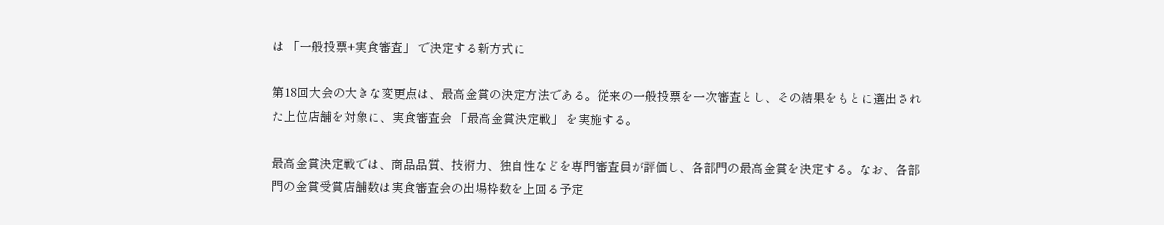は 「一般投票+実食審査」 で決定する新方式に

第18回大会の大きな変更点は、最高金賞の決定方法である。従来の一般投票を一次審査とし、その結果をもとに選出された上位店舗を対象に、実食審査会 「最高金賞決定戦」 を実施する。

最高金賞決定戦では、商品品質、技術力、独自性などを専門審査員が評価し、各部門の最高金賞を決定する。なお、各部門の金賞受賞店舗数は実食審査会の出場枠数を上回る予定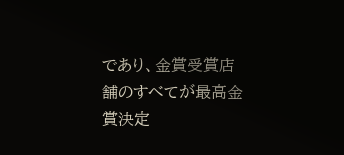であり、金賞受賞店舗のすべてが最高金賞決定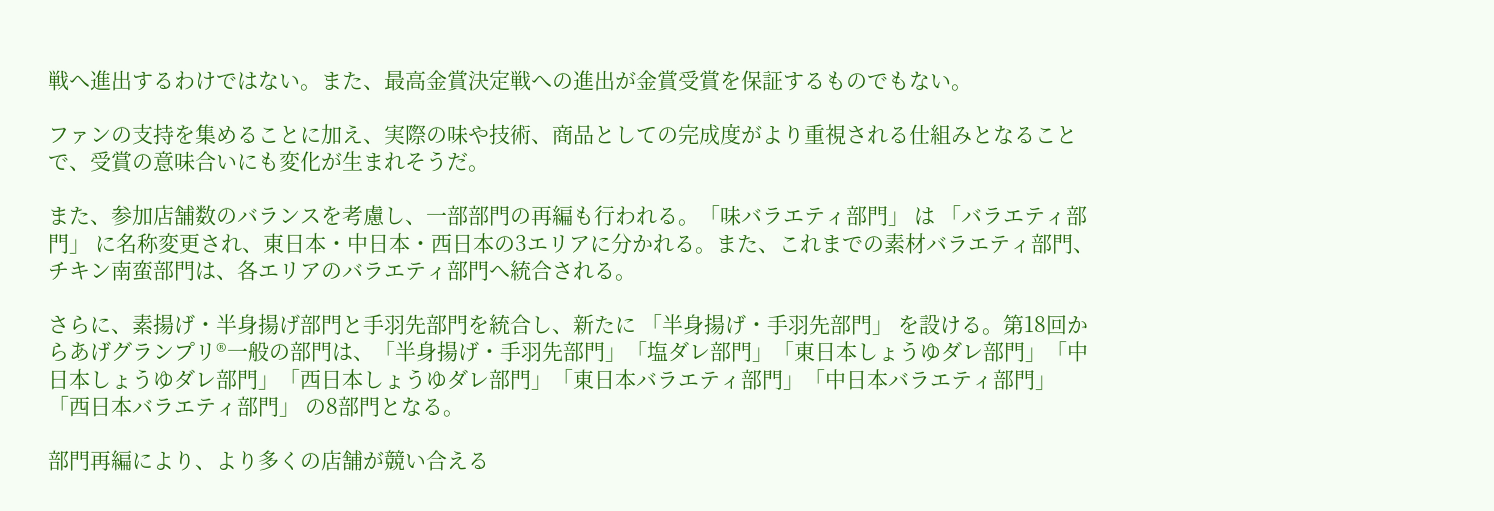戦へ進出するわけではない。また、最高金賞決定戦への進出が金賞受賞を保証するものでもない。

ファンの支持を集めることに加え、実際の味や技術、商品としての完成度がより重視される仕組みとなることで、受賞の意味合いにも変化が生まれそうだ。

また、参加店舗数のバランスを考慮し、一部部門の再編も行われる。「味バラエティ部門」 は 「バラエティ部門」 に名称変更され、東日本・中日本・西日本の3エリアに分かれる。また、これまでの素材バラエティ部門、チキン南蛮部門は、各エリアのバラエティ部門へ統合される。

さらに、素揚げ・半身揚げ部門と手羽先部門を統合し、新たに 「半身揚げ・手羽先部門」 を設ける。第18回からあげグランプリ®一般の部門は、「半身揚げ・手羽先部門」「塩ダレ部門」「東日本しょうゆダレ部門」「中日本しょうゆダレ部門」「西日本しょうゆダレ部門」「東日本バラエティ部門」「中日本バラエティ部門」「西日本バラエティ部門」 の8部門となる。

部門再編により、より多くの店舗が競い合える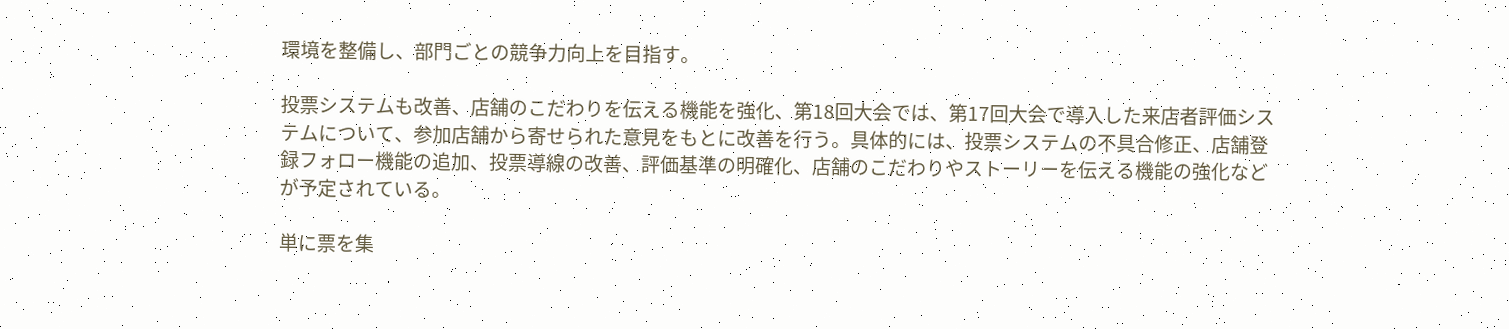環境を整備し、部門ごとの競争力向上を目指す。

投票システムも改善、店舗のこだわりを伝える機能を強化、第18回大会では、第17回大会で導入した来店者評価システムについて、参加店舗から寄せられた意見をもとに改善を行う。具体的には、投票システムの不具合修正、店舗登録フォロー機能の追加、投票導線の改善、評価基準の明確化、店舗のこだわりやストーリーを伝える機能の強化などが予定されている。

単に票を集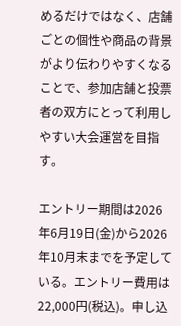めるだけではなく、店舗ごとの個性や商品の背景がより伝わりやすくなることで、参加店舗と投票者の双方にとって利用しやすい大会運営を目指す。

エントリー期間は2026年6月19日(金)から2026年10月末までを予定している。エントリー費用は22,000円(税込)。申し込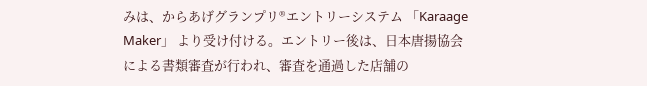みは、からあげグランプリ®エントリーシステム 「Karaage Maker」 より受け付ける。エントリー後は、日本唐揚協会による書類審査が行われ、審査を通過した店舗の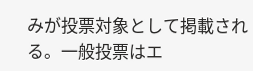みが投票対象として掲載される。一般投票はエ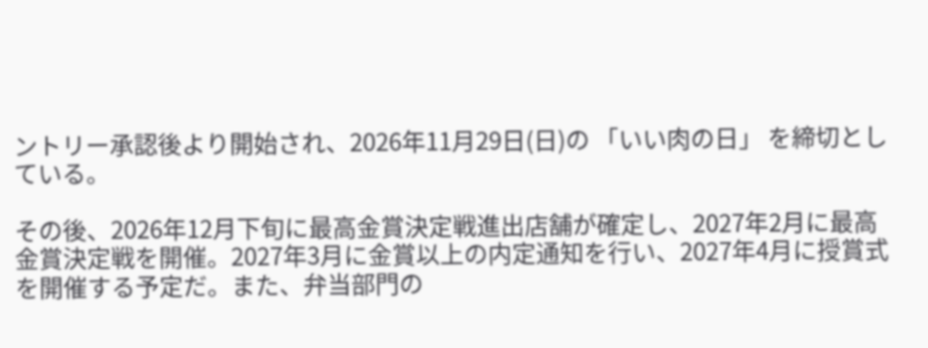ントリー承認後より開始され、2026年11月29日(日)の 「いい肉の日」 を締切としている。

その後、2026年12月下旬に最高金賞決定戦進出店舗が確定し、2027年2月に最高金賞決定戦を開催。2027年3月に金賞以上の内定通知を行い、2027年4月に授賞式を開催する予定だ。また、弁当部門の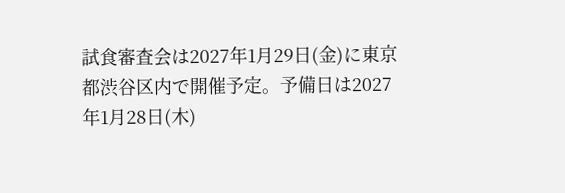試食審査会は2027年1月29日(金)に東京都渋谷区内で開催予定。予備日は2027年1月28日(木)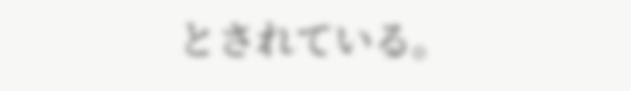とされている。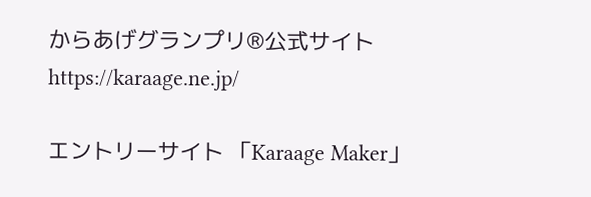からあげグランプリ®公式サイト
https://karaage.ne.jp/

エントリーサイト 「Karaage Maker」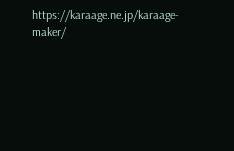https://karaage.ne.jp/karaage-maker/